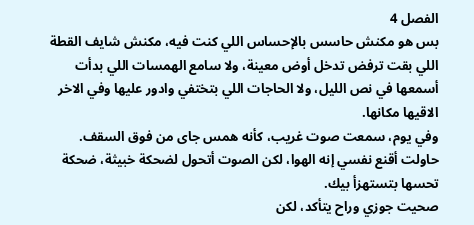الفصل 4
بس هو مكنش حاسس بالإحساس اللي كنت فيه، مكنش شايف القطة اللي بقت ترفض تدخل أوض معينة، ولا سامع الهمسات اللي بدأت أسمعها في نص الليل، ولا الحاجات اللي بتختفي وادور عليها وفي الاخر الاقيها مكانها.
وفي يوم، سمعت صوت غريب، كأنه همس جاى من فوق السقف. حاولت أقنع نفسي إنه الهوا، لكن الصوت أتحول لضحكة خبيثة، ضحكة تحسها بتستهزأ بيك.
صحيت جوزي وراح يتأكد، لكن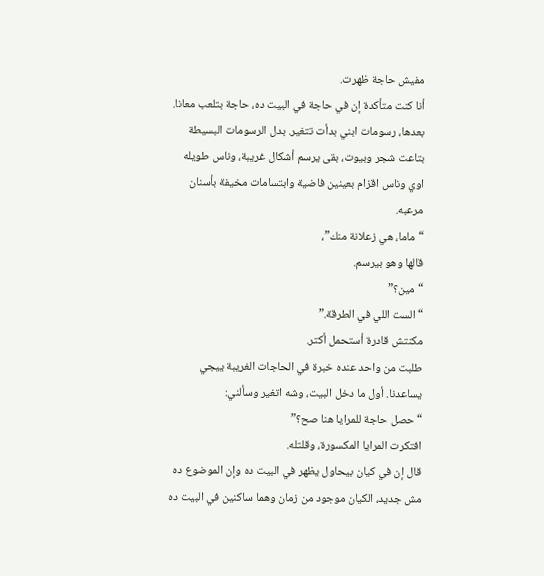مفيش حاجة ظهرت.
أنا كنت متأكدة إن في حاجة في البيت ده، حاجة بتلعب معانا.
بعدها، رسومات ابني بدأت تتغير. بدل الرسومات البسيطة بتاعت شجر وبيوت، بقى يرسم أشكال غريبة، وناس طويله اوي وناس اقزام بعينين فاضية وابتسامات مخيفة بأسنان مرعبه.
“ماما، هي زعلانة منك”،
قالها وهو بيرسم.
“مين؟”
“الست اللي في الطرقة.”
مكنتش قادرة أستحمل أكتر.
طلبت من واحد عنده خبرة في الحاجات الغريبة ييجي يساعدنا. أول ما دخل البيت، وشه اتغير وسألني:
“حصل حاجة للمرايا هنا صح؟”
افتكرت المرايا المكسورة، وقلتله.
قال إن في كيان بيحاول يظهر في البيت ده وإن الموضوع ده مش جديد، الكيان موجود من زمان وهما ساكنين في البيت ده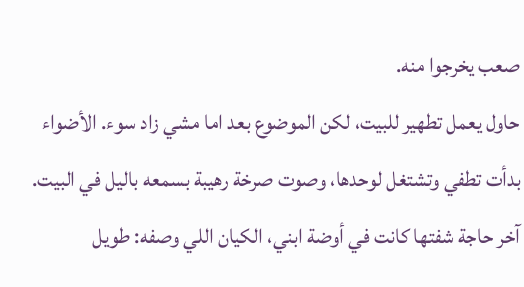صعب يخرجوا منه.
حاول يعمل تطهير للبيت، لكن الموضوع بعد اما مشي زاد سوء. الأضواء بدأت تطفي وتشتغل لوحدها، وصوت صرخة رهيبة بسمعه باليل في البيت.
آخر حاجة شفتها كانت في أوضة ابني، الكيان اللي وصفه: طويل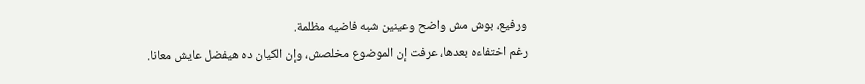ورفيع، بوش مش واضح وعينين شبه فاضيه مظلمة.
رغم اختفاءه بعدها، عرفت إن الموضوع مخلصش، وإن الكيان ده هيفضل عايش معانا.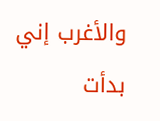والأغرب إني بدأت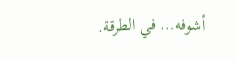أشوفه… في الطرقة.